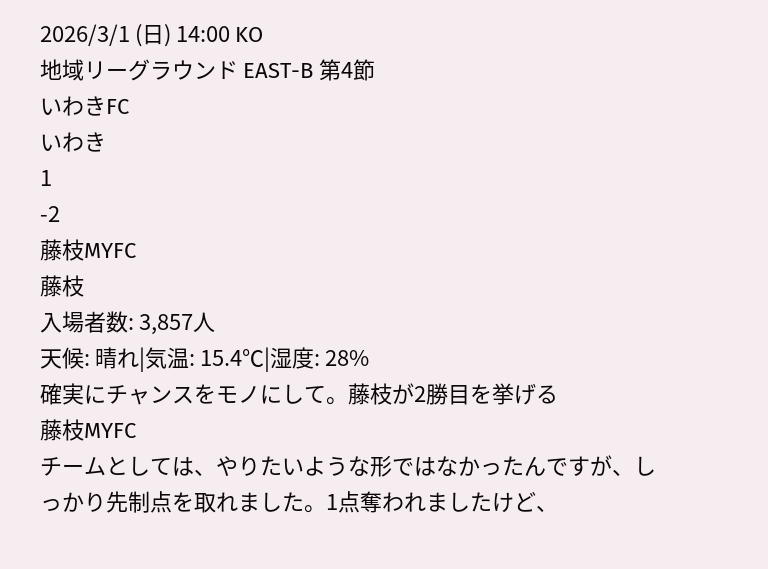2026/3/1 (日) 14:00 KO
地域リーグラウンド EAST-B 第4節
いわきFC
いわき
1
-2
藤枝MYFC
藤枝
入場者数: 3,857人
天候: 晴れ|気温: 15.4℃|湿度: 28%
確実にチャンスをモノにして。藤枝が2勝目を挙げる
藤枝MYFC
チームとしては、やりたいような形ではなかったんですが、しっかり先制点を取れました。1点奪われましたけど、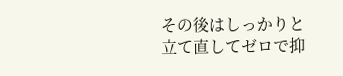その後はしっかりと立て直してゼロで抑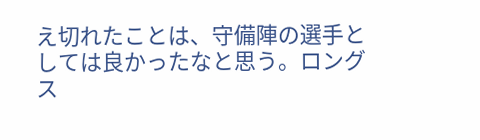え切れたことは、守備陣の選手としては良かったなと思う。ロングス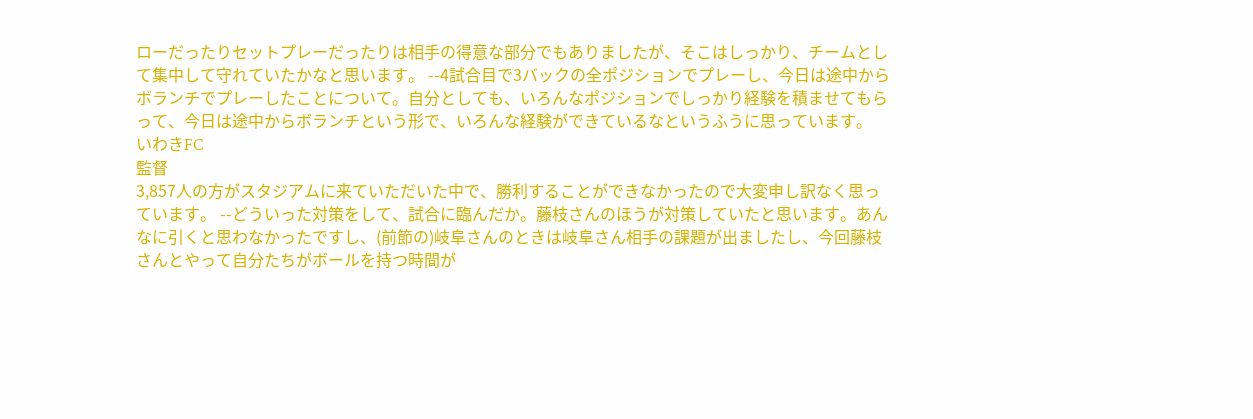ローだったりセットプレーだったりは相手の得意な部分でもありましたが、そこはしっかり、チームとして集中して守れていたかなと思います。 --4試合目で3バックの全ポジションでプレーし、今日は途中からボランチでプレーしたことについて。自分としても、いろんなポジションでしっかり経験を積ませてもらって、今日は途中からボランチという形で、いろんな経験ができているなというふうに思っています。
いわきFC
監督
3,857人の方がスタジアムに来ていただいた中で、勝利することができなかったので大変申し訳なく思っています。 --どういった対策をして、試合に臨んだか。藤枝さんのほうが対策していたと思います。あんなに引くと思わなかったですし、(前節の)岐阜さんのときは岐阜さん相手の課題が出ましたし、今回藤枝さんとやって自分たちがボールを持つ時間が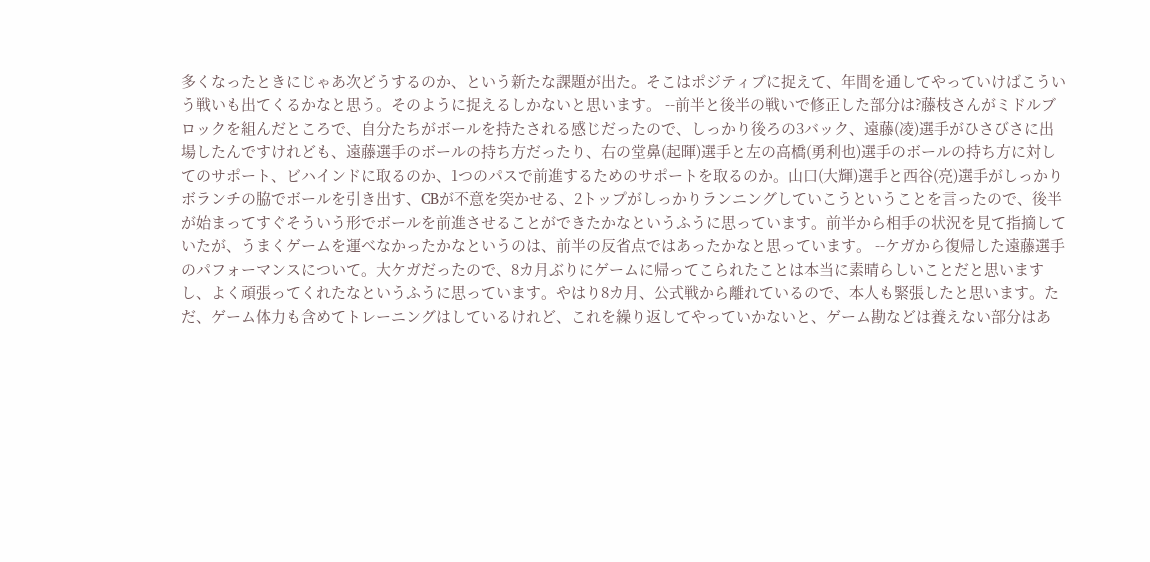多くなったときにじゃあ次どうするのか、という新たな課題が出た。そこはポジティブに捉えて、年間を通してやっていけばこういう戦いも出てくるかなと思う。そのように捉えるしかないと思います。 --前半と後半の戦いで修正した部分は?藤枝さんがミドルブロックを組んだところで、自分たちがボールを持たされる感じだったので、しっかり後ろの3バック、遠藤(凌)選手がひさびさに出場したんですけれども、遠藤選手のボールの持ち方だったり、右の堂鼻(起暉)選手と左の高橋(勇利也)選手のボールの持ち方に対してのサポート、ビハインドに取るのか、1つのパスで前進するためのサポートを取るのか。山口(大輝)選手と西谷(亮)選手がしっかりボランチの脇でボールを引き出す、CBが不意を突かせる、2トップがしっかりランニングしていこうということを言ったので、後半が始まってすぐそういう形でボールを前進させることができたかなというふうに思っています。前半から相手の状況を見て指摘していたが、うまくゲームを運べなかったかなというのは、前半の反省点ではあったかなと思っています。 --ケガから復帰した遠藤選手のパフォーマンスについて。大ケガだったので、8カ月ぶりにゲームに帰ってこられたことは本当に素晴らしいことだと思いますし、よく頑張ってくれたなというふうに思っています。やはり8カ月、公式戦から離れているので、本人も緊張したと思います。ただ、ゲーム体力も含めてトレーニングはしているけれど、これを繰り返してやっていかないと、ゲーム勘などは養えない部分はあ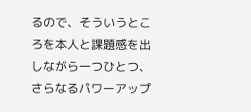るので、そういうところを本人と課題感を出しながら一つひとつ、さらなるパワーアップ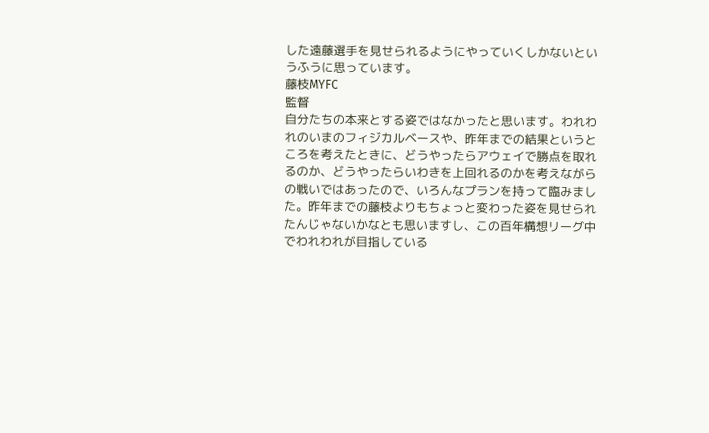した遠藤選手を見せられるようにやっていくしかないというふうに思っています。
藤枝MYFC
監督
自分たちの本来とする姿ではなかったと思います。われわれのいまのフィジカルベースや、昨年までの結果というところを考えたときに、どうやったらアウェイで勝点を取れるのか、どうやったらいわきを上回れるのかを考えながらの戦いではあったので、いろんなプランを持って臨みました。昨年までの藤枝よりもちょっと変わった姿を見せられたんじゃないかなとも思いますし、この百年構想リーグ中でわれわれが目指している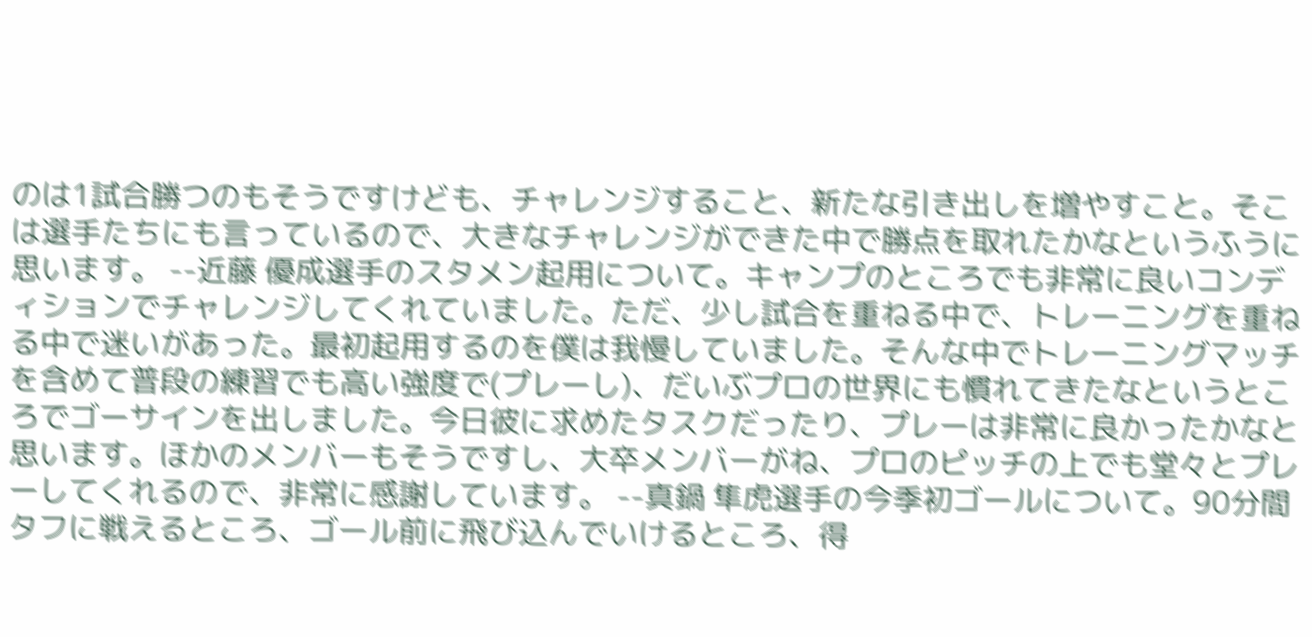のは1試合勝つのもそうですけども、チャレンジすること、新たな引き出しを増やすこと。そこは選手たちにも言っているので、大きなチャレンジができた中で勝点を取れたかなというふうに思います。 --近藤 優成選手のスタメン起用について。キャンプのところでも非常に良いコンディションでチャレンジしてくれていました。ただ、少し試合を重ねる中で、トレーニングを重ねる中で迷いがあった。最初起用するのを僕は我慢していました。そんな中でトレーニングマッチを含めて普段の練習でも高い強度で(プレーし)、だいぶプロの世界にも慣れてきたなというところでゴーサインを出しました。今日彼に求めたタスクだったり、プレーは非常に良かったかなと思います。ほかのメンバーもそうですし、大卒メンバーがね、プロのピッチの上でも堂々とプレーしてくれるので、非常に感謝しています。 --真鍋 隼虎選手の今季初ゴールについて。90分間タフに戦えるところ、ゴール前に飛び込んでいけるところ、得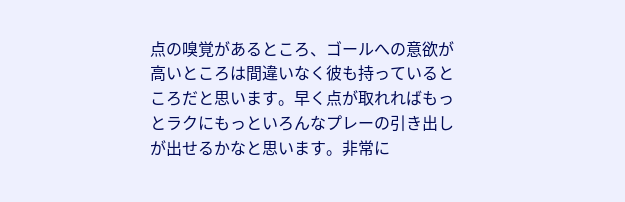点の嗅覚があるところ、ゴールへの意欲が高いところは間違いなく彼も持っているところだと思います。早く点が取れればもっとラクにもっといろんなプレーの引き出しが出せるかなと思います。非常に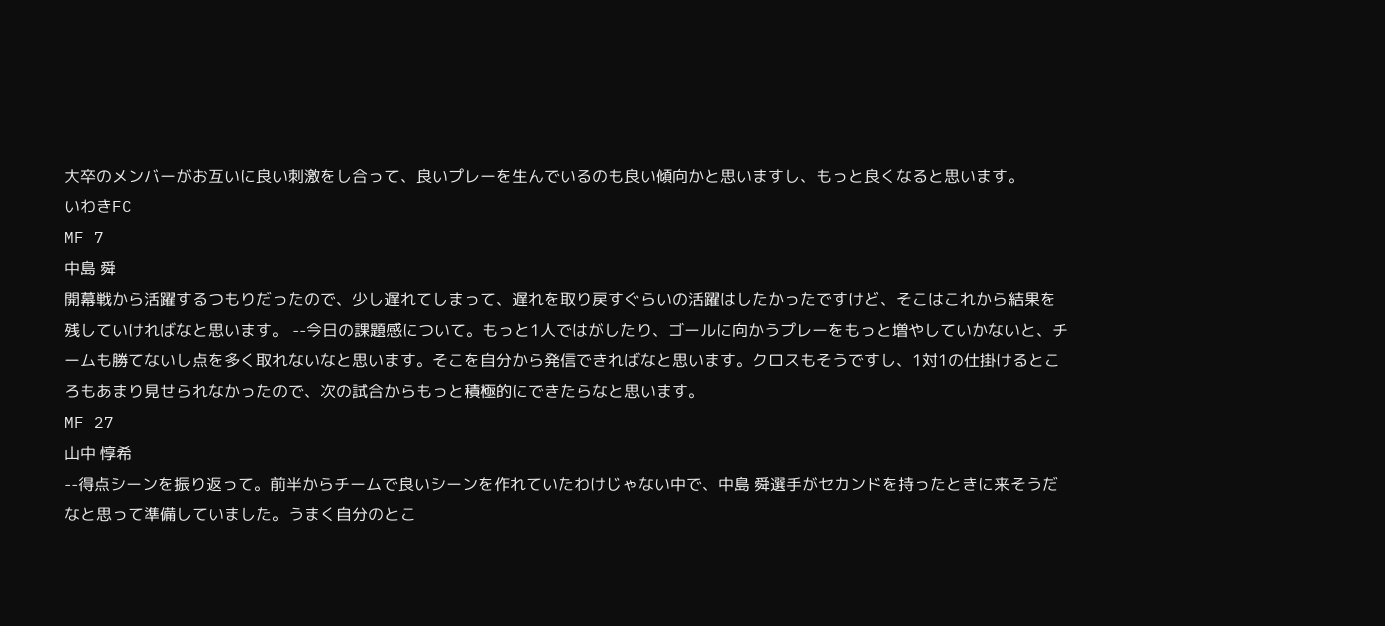大卒のメンバーがお互いに良い刺激をし合って、良いプレーを生んでいるのも良い傾向かと思いますし、もっと良くなると思います。
いわきFC
MF 7
中島 舜
開幕戦から活躍するつもりだったので、少し遅れてしまって、遅れを取り戻すぐらいの活躍はしたかったですけど、そこはこれから結果を残していければなと思います。 --今日の課題感について。もっと1人ではがしたり、ゴールに向かうプレーをもっと増やしていかないと、チームも勝てないし点を多く取れないなと思います。そこを自分から発信できればなと思います。クロスもそうですし、1対1の仕掛けるところもあまり見せられなかったので、次の試合からもっと積極的にできたらなと思います。
MF 27
山中 惇希
--得点シーンを振り返って。前半からチームで良いシーンを作れていたわけじゃない中で、中島 舜選手がセカンドを持ったときに来そうだなと思って準備していました。うまく自分のとこ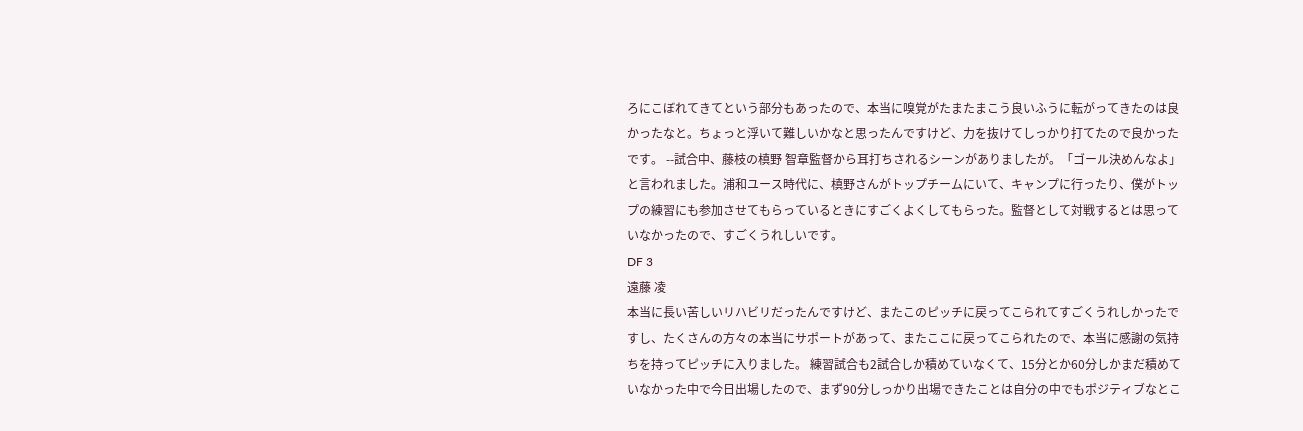ろにこぼれてきてという部分もあったので、本当に嗅覚がたまたまこう良いふうに転がってきたのは良かったなと。ちょっと浮いて難しいかなと思ったんですけど、力を抜けてしっかり打てたので良かったです。 --試合中、藤枝の槙野 智章監督から耳打ちされるシーンがありましたが。「ゴール決めんなよ」と言われました。浦和ユース時代に、槙野さんがトップチームにいて、キャンプに行ったり、僕がトップの練習にも参加させてもらっているときにすごくよくしてもらった。監督として対戦するとは思っていなかったので、すごくうれしいです。
DF 3
遠藤 凌
本当に長い苦しいリハビリだったんですけど、またこのピッチに戻ってこられてすごくうれしかったですし、たくさんの方々の本当にサポートがあって、またここに戻ってこられたので、本当に感謝の気持ちを持ってピッチに入りました。 練習試合も2試合しか積めていなくて、15分とか60分しかまだ積めていなかった中で今日出場したので、まず90分しっかり出場できたことは自分の中でもポジティブなとこ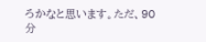ろかなと思います。ただ、90分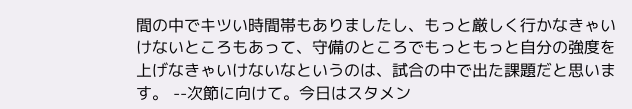間の中でキツい時間帯もありましたし、もっと厳しく行かなきゃいけないところもあって、守備のところでもっともっと自分の強度を上げなきゃいけないなというのは、試合の中で出た課題だと思います。 --次節に向けて。今日はスタメン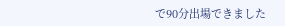で90分出場できました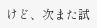けど、次また試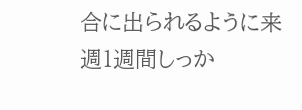合に出られるように来週1週間しっか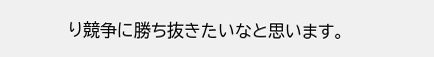り競争に勝ち抜きたいなと思います。